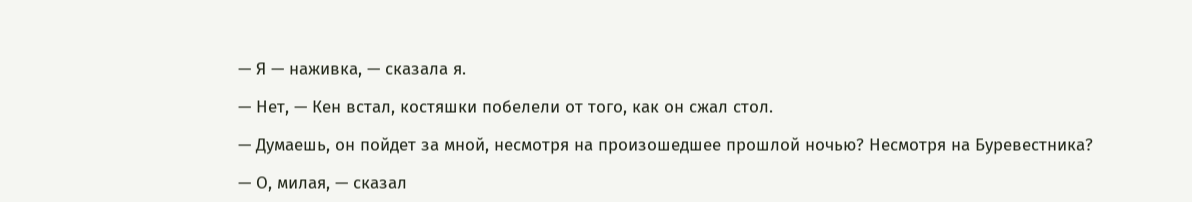— Я — наживка, — сказала я.

— Нет, — Кен встал, костяшки побелели от того, как он сжал стол.

— Думаешь, он пойдет за мной, несмотря на произошедшее прошлой ночью? Несмотря на Буревестника?

— О, милая, — сказал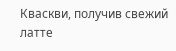Кваскви, получив свежий латте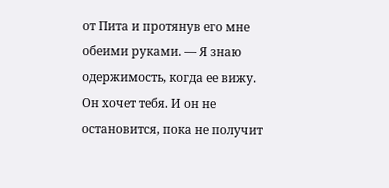от Пита и протянув его мне обеими руками. — Я знаю одержимость, когда ее вижу. Он хочет тебя. И он не остановится, пока не получит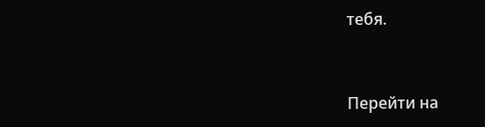тебя.


Перейти на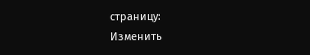страницу:
Изменить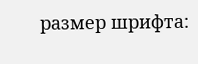размер шрифта: